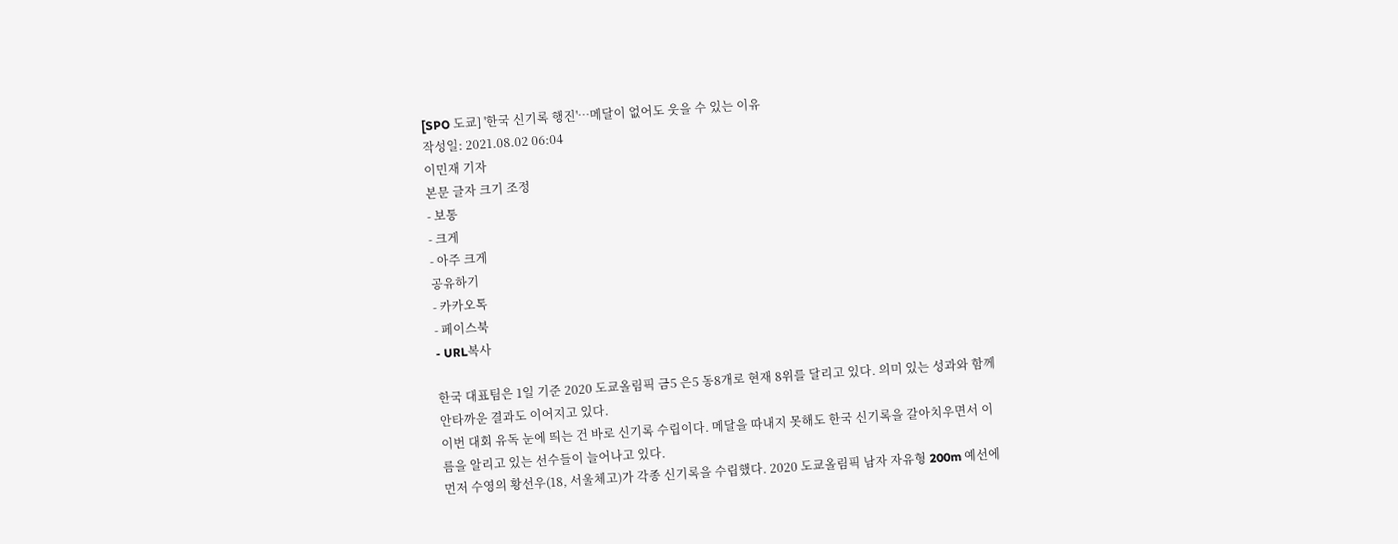[SPO 도쿄] '한국 신기록 행진'…메달이 없어도 웃을 수 있는 이유
작성일: 2021.08.02 06:04
이민재 기자
본문 글자 크기 조정
- 보통
- 크게
- 아주 크게
공유하기
- 카카오톡
- 페이스북
- URL복사

한국 대표팀은 1일 기준 2020 도쿄올림픽 금5 은5 동8개로 현재 8위를 달리고 있다. 의미 있는 성과와 함께 안타까운 결과도 이어지고 있다.
이번 대회 유독 눈에 띄는 건 바로 신기록 수립이다. 메달을 따내지 못해도 한국 신기록을 갈아치우면서 이름을 알리고 있는 선수들이 늘어나고 있다.
먼저 수영의 황선우(18, 서울체고)가 각종 신기록을 수립했다. 2020 도쿄올림픽 남자 자유형 200m 예선에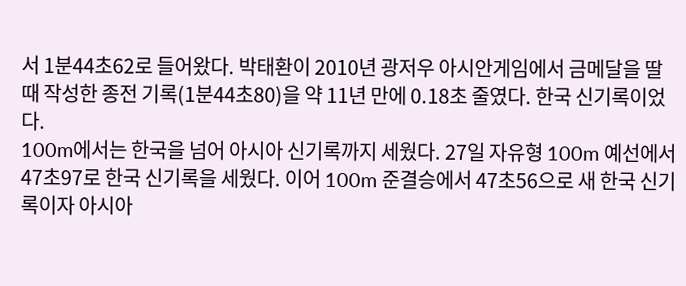서 1분44초62로 들어왔다. 박태환이 2010년 광저우 아시안게임에서 금메달을 딸 때 작성한 종전 기록(1분44초80)을 약 11년 만에 0.18초 줄였다. 한국 신기록이었다.
100m에서는 한국을 넘어 아시아 신기록까지 세웠다. 27일 자유형 100m 예선에서 47초97로 한국 신기록을 세웠다. 이어 100m 준결승에서 47초56으로 새 한국 신기록이자 아시아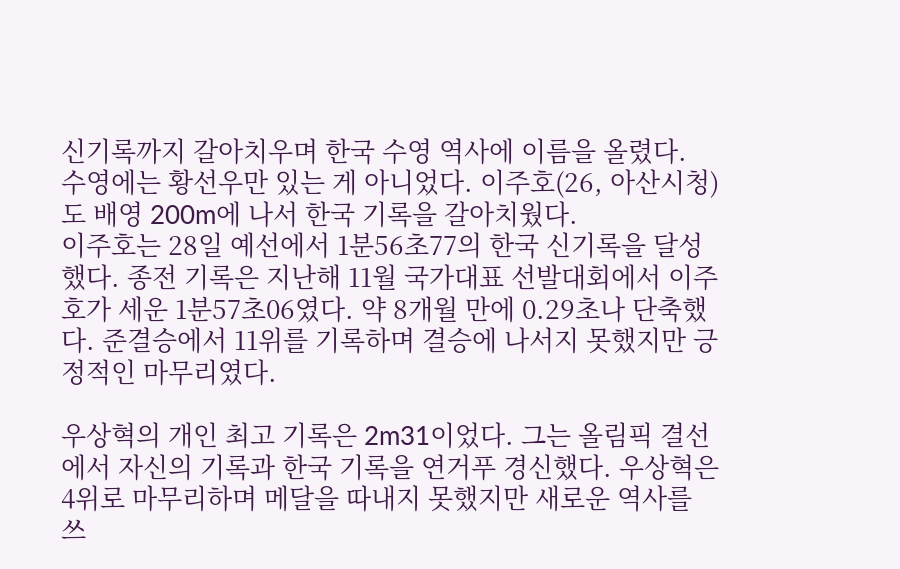신기록까지 갈아치우며 한국 수영 역사에 이름을 올렸다.
수영에는 황선우만 있는 게 아니었다. 이주호(26, 아산시청)도 배영 200m에 나서 한국 기록을 갈아치웠다.
이주호는 28일 예선에서 1분56초77의 한국 신기록을 달성했다. 종전 기록은 지난해 11월 국가대표 선발대회에서 이주호가 세운 1분57초06였다. 약 8개월 만에 0.29초나 단축했다. 준결승에서 11위를 기록하며 결승에 나서지 못했지만 긍정적인 마무리였다.

우상혁의 개인 최고 기록은 2m31이었다. 그는 올림픽 결선에서 자신의 기록과 한국 기록을 연거푸 경신했다. 우상혁은 4위로 마무리하며 메달을 따내지 못했지만 새로운 역사를 쓰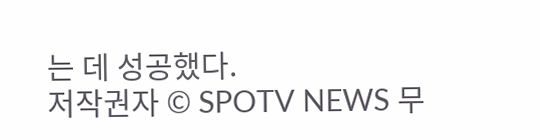는 데 성공했다.
저작권자 © SPOTV NEWS 무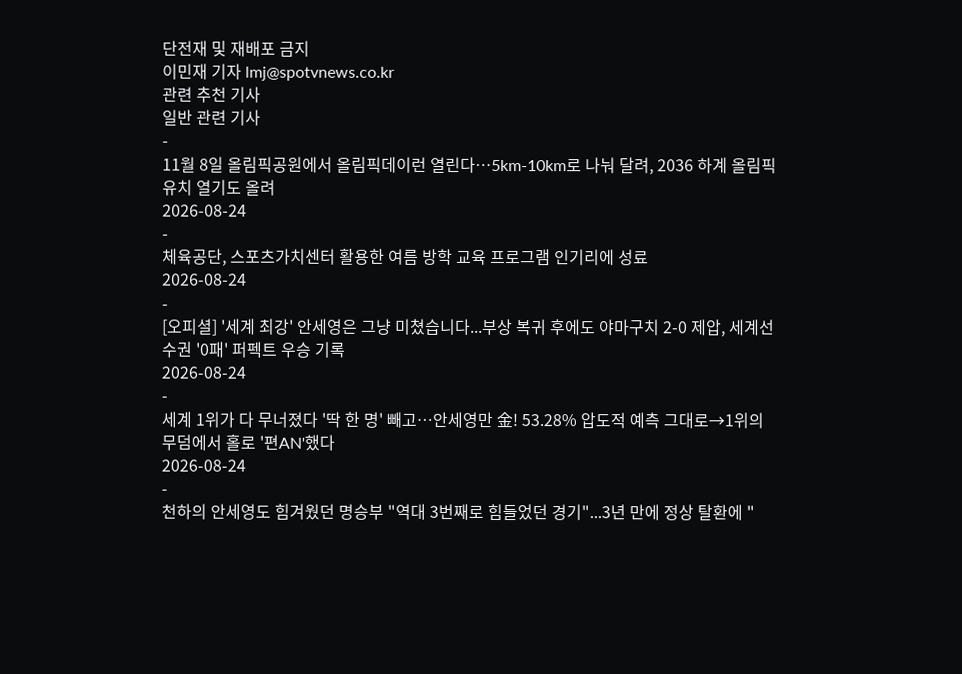단전재 및 재배포 금지
이민재 기자 lmj@spotvnews.co.kr
관련 추천 기사
일반 관련 기사
-
11월 8일 올림픽공원에서 올림픽데이런 열린다…5km-10km로 나눠 달려, 2036 하계 올림픽 유치 열기도 올려
2026-08-24
-
체육공단, 스포츠가치센터 활용한 여름 방학 교육 프로그램 인기리에 성료
2026-08-24
-
[오피셜] '세계 최강' 안세영은 그냥 미쳤습니다...부상 복귀 후에도 야마구치 2-0 제압, 세계선수권 '0패' 퍼펙트 우승 기록
2026-08-24
-
세계 1위가 다 무너졌다 '딱 한 명' 빼고…안세영만 金! 53.28% 압도적 예측 그대로→1위의 무덤에서 홀로 '편AN'했다
2026-08-24
-
천하의 안세영도 힘겨웠던 명승부 "역대 3번째로 힘들었던 경기"...3년 만에 정상 탈환에 "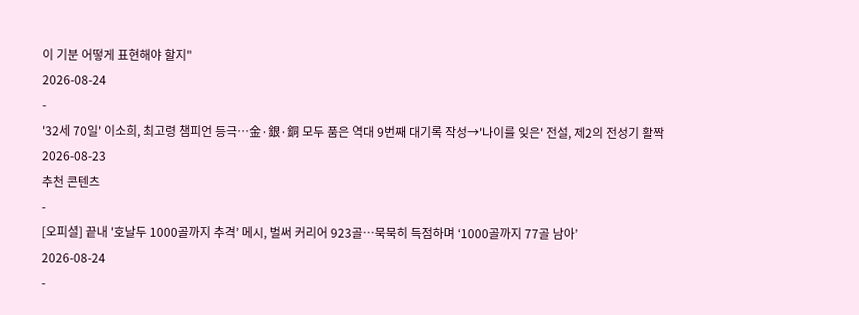이 기분 어떻게 표현해야 할지"
2026-08-24
-
'32세 70일' 이소희, 최고령 챔피언 등극…金·銀·銅 모두 품은 역대 9번째 대기록 작성→'나이를 잊은' 전설, 제2의 전성기 활짝
2026-08-23
추천 콘텐츠
-
[오피셜] 끝내 '호날두 1000골까지 추격’ 메시, 벌써 커리어 923골…묵묵히 득점하며 ‘1000골까지 77골 남아’
2026-08-24
-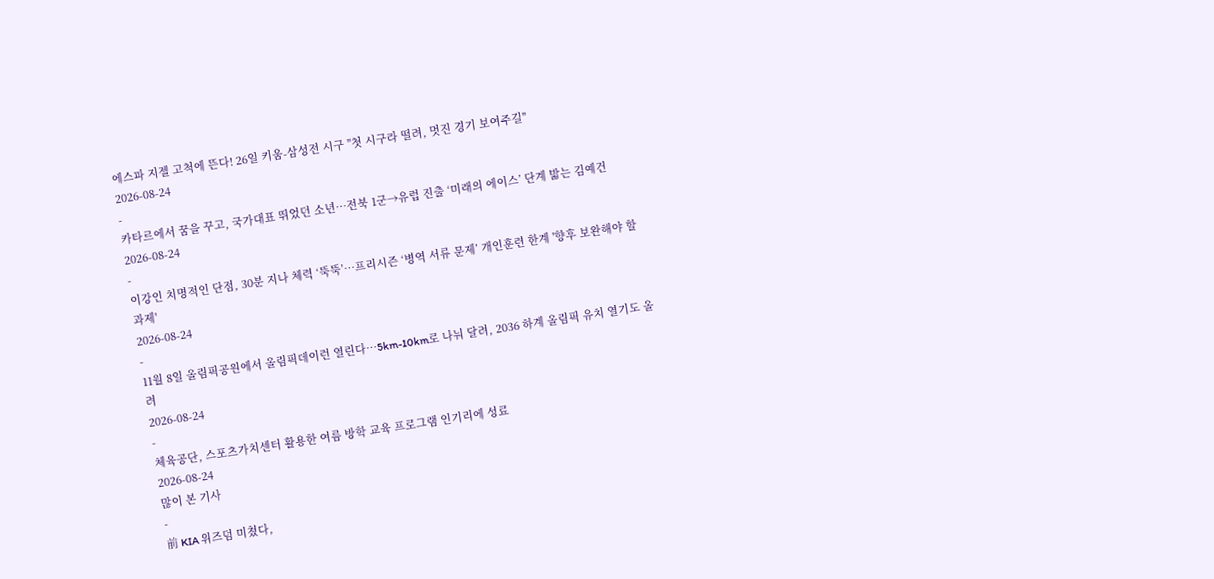에스파 지젤 고척에 뜬다! 26일 키움-삼성전 시구 "첫 시구라 떨려, 멋진 경기 보여주길"
2026-08-24
-
카타르에서 꿈을 꾸고, 국가대표 뛰었던 소년…전북 1군→유럽 진출 ‘미래의 에이스’ 단계 밟는 김예건
2026-08-24
-
이강인 치명적인 단점, 30분 지나 체력 ‘뚝뚝’…프리시즌 ‘병역 서류 문제’ 개인훈련 한계 '향후 보완해야 할 과제'
2026-08-24
-
11월 8일 올림픽공원에서 올림픽데이런 열린다…5km-10km로 나눠 달려, 2036 하계 올림픽 유치 열기도 올려
2026-08-24
-
체육공단, 스포츠가치센터 활용한 여름 방학 교육 프로그램 인기리에 성료
2026-08-24
많이 본 기사
-
前 KIA 위즈덤 미쳤다,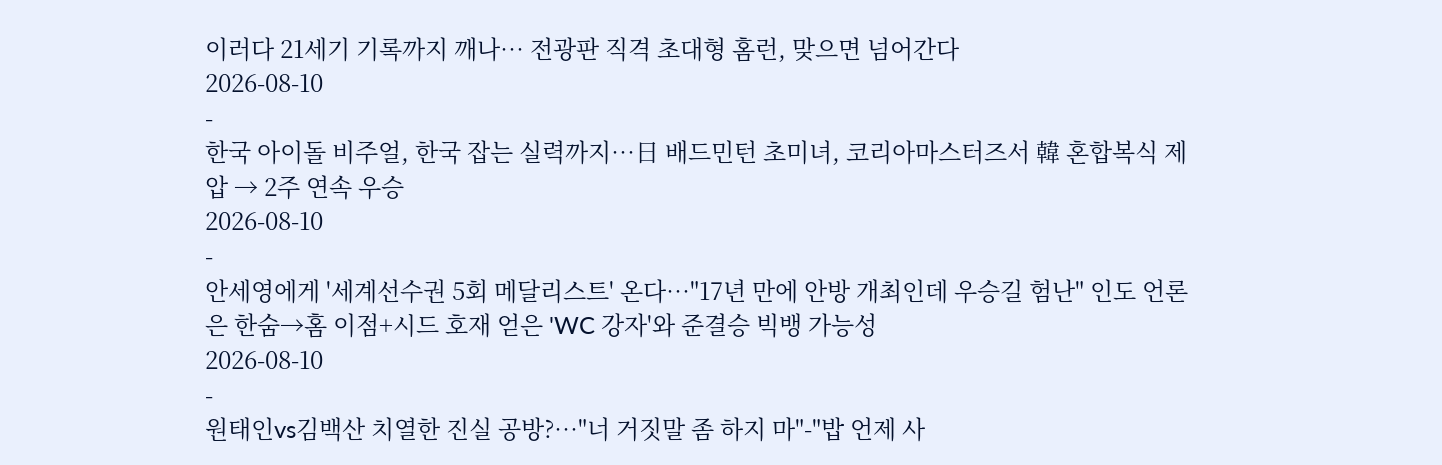이러다 21세기 기록까지 깨나… 전광판 직격 초대형 홈런, 맞으면 넘어간다
2026-08-10
-
한국 아이돌 비주얼, 한국 잡는 실력까지…日 배드민턴 초미녀, 코리아마스터즈서 韓 혼합복식 제압 → 2주 연속 우승
2026-08-10
-
안세영에게 '세계선수권 5회 메달리스트' 온다…"17년 만에 안방 개최인데 우승길 험난" 인도 언론은 한숨→홈 이점+시드 호재 얻은 'WC 강자'와 준결승 빅뱅 가능성
2026-08-10
-
원태인vs김백산 치열한 진실 공방?…"너 거짓말 좀 하지 마"-"밥 언제 사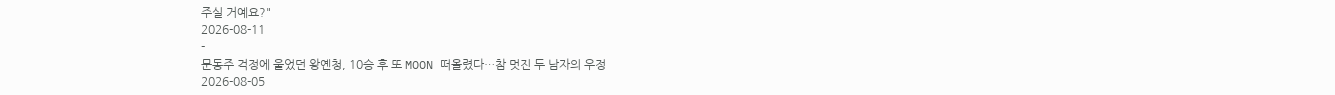주실 거예요?"
2026-08-11
-
문동주 걱정에 울었던 왕옌청, 10승 후 또 MOON 떠올렸다…참 멋진 두 남자의 우정
2026-08-05